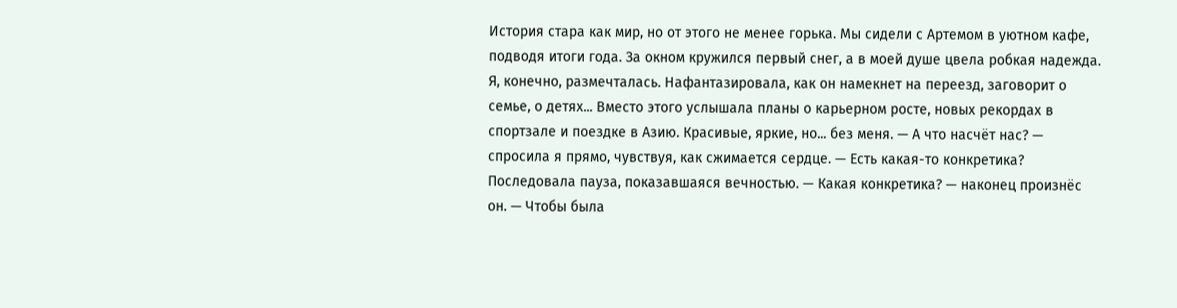История стара как мир, но от этого не менее горька. Мы сидели с Артемом в уютном кафе, подводя итоги года. За окном кружился первый снег, а в моей душе цвела робкая надежда. Я, конечно, размечталась. Нафантазировала, как он намекнет на переезд, заговорит о семье, о детях... Вместо этого услышала планы о карьерном росте, новых рекордах в спортзале и поездке в Азию. Красивые, яркие, но... без меня. — А что насчёт нас? — спросила я прямо, чувствуя, как сжимается сердце. — Есть какая-то конкретика? Последовала пауза, показавшаяся вечностью. — Какая конкретика? — наконец произнёс он. — Чтобы была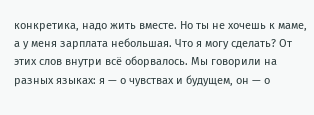конкретика, надо жить вместе. Но ты не хочешь к маме, а у меня зарплата небольшая. Что я могу сделать? От этих слов внутри всё оборвалось. Мы говорили на разных языках: я — о чувствах и будущем, он — о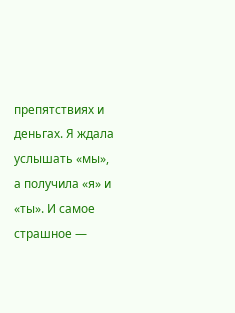препятствиях и деньгах. Я ждала услышать «мы», а получила «я» и «ты». И самое страшное —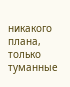никакого плана, только туманные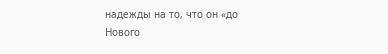надежды на то, что он «до Нового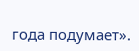года подумает».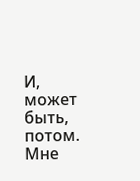И, может быть, потом. Мне